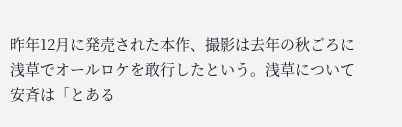昨年12月に発売された本作、撮影は去年の秋ごろに浅草でオールロケを敢行したという。浅草について安斉は「とある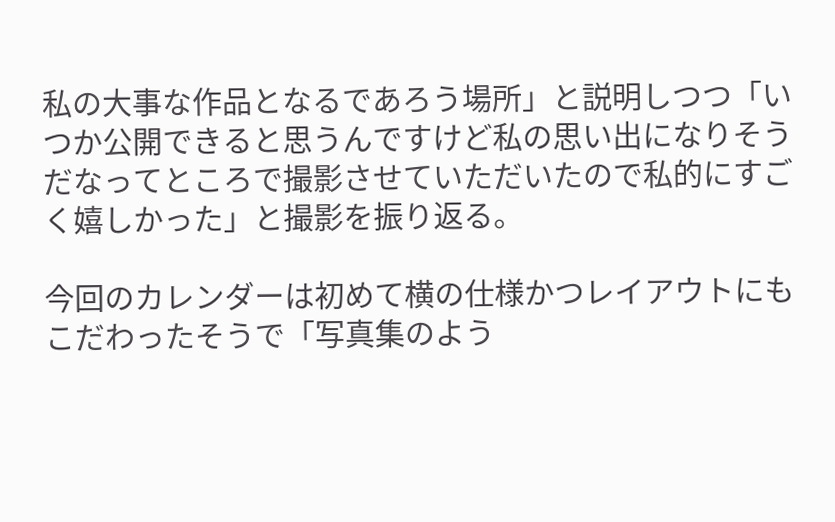私の大事な作品となるであろう場所」と説明しつつ「いつか公開できると思うんですけど私の思い出になりそうだなってところで撮影させていただいたので私的にすごく嬉しかった」と撮影を振り返る。

今回のカレンダーは初めて横の仕様かつレイアウトにもこだわったそうで「写真集のよう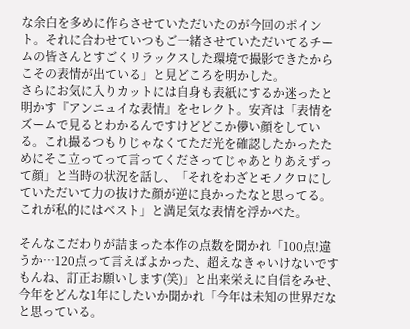な余白を多めに作らさせていただいたのが今回のポイント。それに合わせていつもご一緒させていただいてるチームの皆さんとすごくリラックスした環境で撮影できたからこその表情が出ている」と見どころを明かした。
さらにお気に入りカットには自身も表紙にするか迷ったと明かす『アンニュイな表情』をセレクト。安斉は「表情をズームで見るとわかるんですけどどこか儚い顔をしている。これ撮るつもりじゃなくてただ光を確認したかったためにそこ立ってって言ってくださってじゃあとりあえずって顔」と当時の状況を話し、「それをわざとモノクロにしていただいて力の抜けた顔が逆に良かったなと思ってる。これが私的にはベスト」と満足気な表情を浮かべた。

そんなこだわりが詰まった本作の点数を聞かれ「100点!違うか…120点って言えばよかった、超えなきゃいけないですもんね、訂正お願いします(笑)」と出来栄えに自信をみせ、今年をどんな1年にしたいか聞かれ「今年は未知の世界だなと思っている。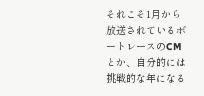それこそ1月から放送されているボートレースのCMとか、自分的には挑戦的な年になる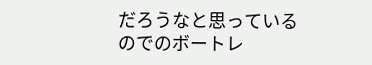だろうなと思っているのでのボートレ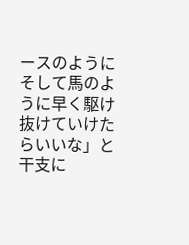ースのようにそして馬のように早く駆け抜けていけたらいいな」と干支に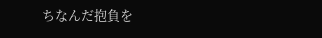ちなんだ抱負を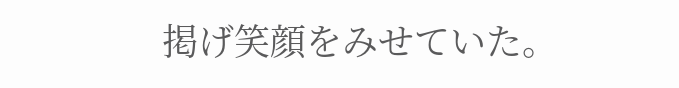掲げ笑顔をみせていた。